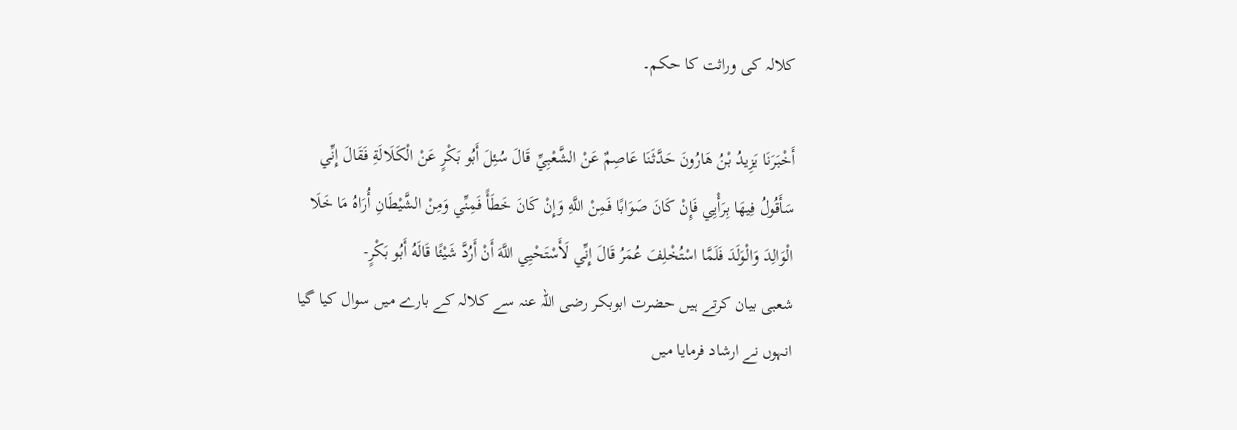کلالہ کی وراثت کا حکم۔

أَخْبَرَنَا يَزِيدُ بْنُ هَارُونَ حَدَّثَنَا عَاصِمٌ عَنْ الشَّعْبِيِّ قَالَ سُئِلَ أَبُو بَكْرٍ عَنْ الْكَلَالَةِ فَقَالَ إِنِّي سَأَقُولُ فِيهَا بِرَأْيِي فَإِنْ كَانَ صَوَابًا فَمِنْ اللَّهِ وَإِنْ كَانَ خَطَأً فَمِنِّي وَمِنْ الشَّيْطَانِ أُرَاهُ مَا خَلَا الْوَالِدَ وَالْوَلَدَ فَلَمَّا اسْتُخْلِفَ عُمَرُ قَالَ إِنِّي لَأَسْتَحْيِي اللَّهَ أَنْ أَرُدَّ شَيْئًا قَالَهُ أَبُو بَكْرٍ-
شعبی بیان کرتے ہیں حضرت ابوبکر رضی اللہ عنہ سے کلالہ کے بارے میں سوال کیا گیا انہوں نے ارشاد فرمایا میں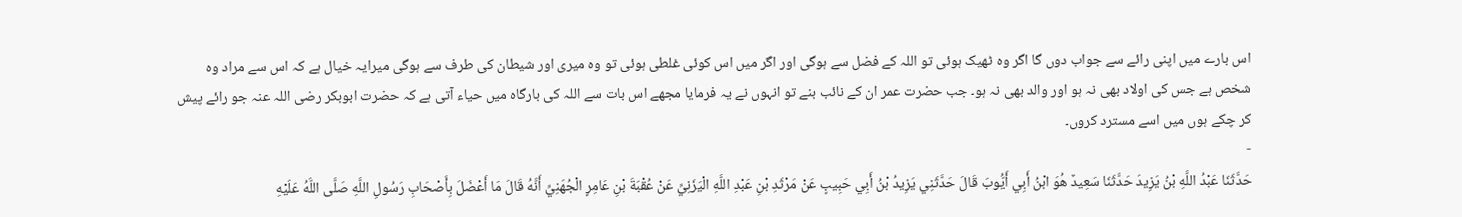اس بارے میں اپنی رائے سے جواب دوں گا اگر وہ ٹھیک ہوئی تو اللہ کے فضل سے ہوگی اور اگر میں اس کوئی غلطی ہوئی تو وہ میری اور شیطان کی طرف سے ہوگی میرایہ خیال ہے کہ اس سے مراد وہ شخص ہے جس کی اولاد بھی نہ ہو اور والد بھی نہ ہو۔ جب حضرت عمر ان کے نائب بنے تو انہوں نے یہ فرمایا مجھے اس بات سے اللہ کی بارگاہ میں حیاء آتی ہے کہ حضرت ابوبکر رضی اللہ عنہ جو رائے پیش کر چکے ہوں میں اسے مسترد کروں۔
-
حَدَّثَنَا عَبْدُ اللَّهِ بْنُ يَزِيدَ حَدَّثَنَا سَعِيدٌ هُوَ ابْنُ أَبِي أَيُّوبَ قَالَ حَدَّثَنِي يَزِيدُ بْنُ أَبِي حَبِيبٍ عَنْ مَرْثَدِ بْنِ عَبْدِ اللَّهِ الْيَزَنِيِّ عَنْ عُقْبَةَ بْنِ عَامِرٍ الْجُهَنِيِّ أَنَّهُ قَالَ مَا أَعْضَلَ بِأَصْحَابِ رَسُولِ اللَّهِ صَلَّى اللَّهُ عَلَيْهِ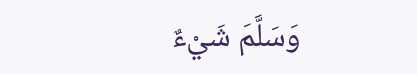وَسَلَّمَ شَيْءٌ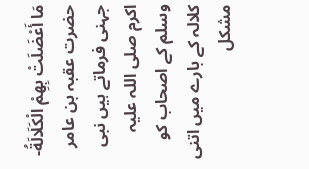مَا أَعْضَلَتْ بِهِمْ الْكَلَالَةُ-
حضرت عقبہ بن عامر جہنی فرماتے ہیں نبی اکرم صلی اللہ علیہ وسلم کے اصحاب کو کلالہ کے بارے میں اتنی مشکل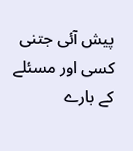پیش آئی جتنی کسی اور مسئلے کے بارے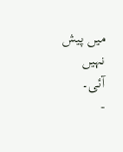میں پیش نہیں آئی۔
-